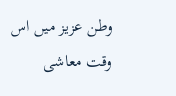وطن عزیز میں اس وقت معاشی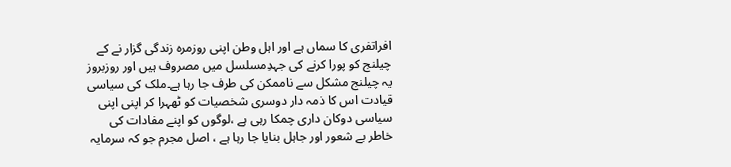افراتفری کا سماں ہے اور اہل وطن اپنی روزمرہ زندگی گزار نے کے چیلنج کو پورا کرنے کی جہدِمسلسل میں مصروف ہیں اور روزبروز یہ چیلنج مشکل سے ناممکن کی طرف جا رہا ہے۔ملک کی سیاسی قیادت اس کا ذمہ دار دوسری شخصیات کو ٹھہرا کر اپنی اپنی سیاسی دوکان داری چمکا رہی ہے ،لوگوں کو اپنے مفادات کی خاطر بے شعور اور جاہل بنایا جا رہا ہے ، اصل مجرم جو کہ سرمایہ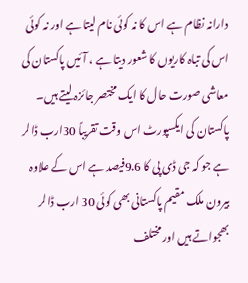دارانہ نظام ہے اس کا نہ کوئی نام لیتا ہے اور نہ کوئی اس کی تباہ کاریوں کا شعور دیتا ہے ، آئیں پاکستان کی معاشی صورت حال کا ایک مختصر جائزہ لیتے ہیں۔
پاکستان کی ایکسپورٹ اس وقت تقریباً 30ارب ڈالر ہے جو کہ جی ڈی پی کا 9.6فیصد ہے اس کے علاوہ بیرون ملک مقیم پاکستانی بھی کوئی 30 ارب ڈالر بھجواتے ہیں اور مختلف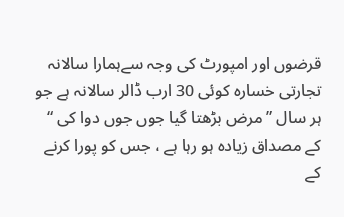قرضوں اور امپورٹ کی وجہ سےہمارا سالانہ تجارتی خسارہ کوئی 30 ارب ڈالر سالانہ ہے جو ہر سال ”مرض بڑھتا گیا جوں جوں دوا کی “ کے مصداق زیادہ ہو رہا ہے ، جس کو پورا کرنے کے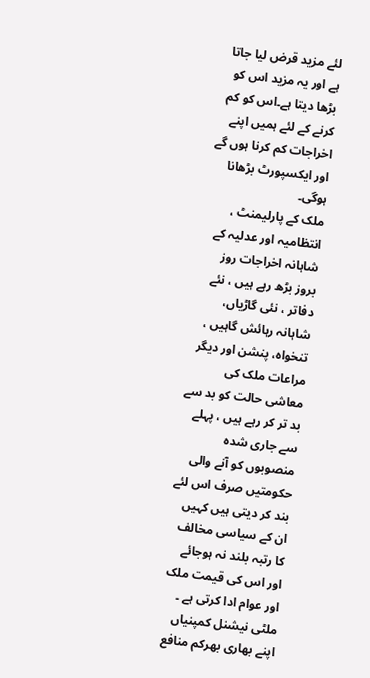لئے مزید قرض لیا جاتا ہے اور یہ مزید اس کو بڑھا دیتا ہے۔اس کو کم کرنے کے لئے ہمیں اپنے اخراجات کم کرنا ہوں گے اور ایکسپورٹ بڑھانا ہوگی۔
ملک کے پارلیمنٹ ، انتظامیہ اور عدلیہ کے شاہانہ اخراجات روز بروز بڑھ رہے ہیں ، نئے دفاتر ، نئی گاڑیاں، شاہانہ رہائش گاہیں ، تنخواہ، پنشن اور دیگر مراعات ملک کی معاشی حالت کو بد سے بد تر کر رہے ہیں ، پہلے سے جاری شدہ منصوبوں کو آنے والی حکومتیں صرف اس لئے بند کر دیتی ہیں کہیں ان کے سیاسی مخالف کا رتبہ بلند نہ ہوجائے اور اس کی قیمت ملک اور عوام ادا کرتی ہے ۔
ملٹی نیشنل کمپنیاں اپنے بھاری بھرکم منافع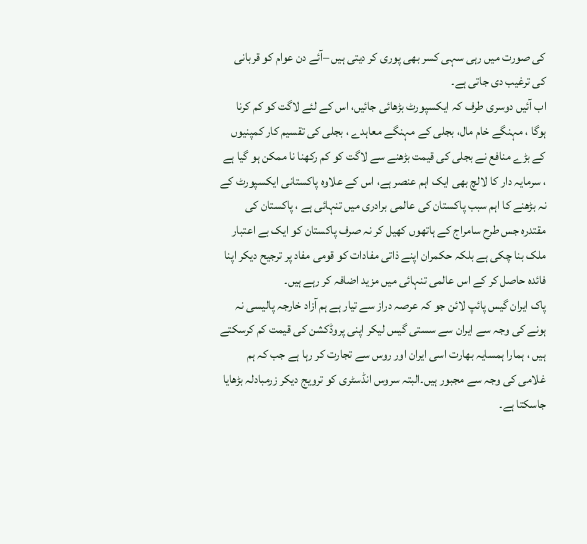کی صورت میں رہی سہی کسر بھی پوری کر دیتی ہیں –آئے دن عوام کو قربانی کی ترغیب دی جاتی ہے۔
اب آئیں دوسری طرف کہ ایکسپورٹ بڑھائی جائیں، اس کے لئے لاگت کو کم کرنا ہوگا ، مہنگے خام مال، بجلی کے مہنگے معاہدے ، بجلی کی تقسیم کار کمپنیوں کے بڑے منافع نے بجلی کی قیمت بڑھنے سے لاگت کو کم رکھنا نا ممکن ہو گیا ہے ، سرمایہ دار کا لالچ بھی ایک اہم عنصر ہے، اس کے علاوہ پاکستانی ایکسپورٹ کے نہ بڑھنے کا اہم سبب پاکستان کی عالمی برادری میں تنہائی ہے ، پاکستان کی مقتدرہ جس طرح سامراج کے ہاتھوں کھیل کر نہ صرف پاکستان کو ایک بے اعتبار ملک بنا چکی ہے بلکہ حکمران اپنے ذاتی مفادات کو قومی مفاد پر ترجیح دیکر اپنا فائدہ حاصل کر کے اس عالمی تنہائی میں مزید اضافہ کر رہے ہیں۔
پاک ایران گیس پائپ لائن جو کہ عرصہ دراز سے تیار ہے ہم آزاد خارجہ پالیسی نہ ہونے کی وجہ سے ایران سے سستی گیس لیکر اپنی پروڈکشن کی قیمت کم کرسکتے ہیں ، ہمارا ہمسایہ بھارت اسی ایران اور روس سے تجارت کر رہا ہے جب کہ ہم غلامی کی وجہ سے مجبور ہیں۔البتہ سروس انڈسٹری کو ترویج دیکر زرمبادلہ بڑھایا جاسکتا ہے۔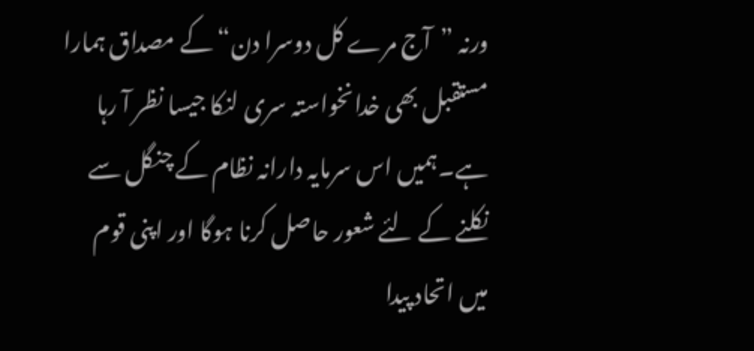ورنہ ”آج مرے کل دوسرا دن“ کے مصداق ہمارا مستقبل بھی خدانخواستہ سری لنکا جیسا نظر آ رہا ہے۔ہمیں اس سرمایہ دارانہ نظام کے چنگل سے نکلنے کے لئے شعور حاصل کرنا ہوگا اور اپنی قوم میں اتحاد پیدا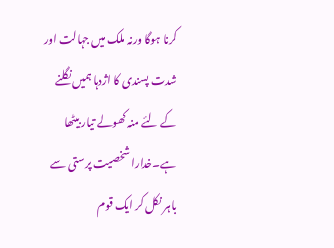کرنا ہوگا ورنہ ملک میں جہالت اور شدت پسندی کا اژدہا ہمیں نگلنے کے لئے منہ کھولے تیار بیٹھا ہے۔خدارا شخصیت پرستی سے باہر نکل کر ایک قوم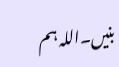بنیں۔اللہ ہم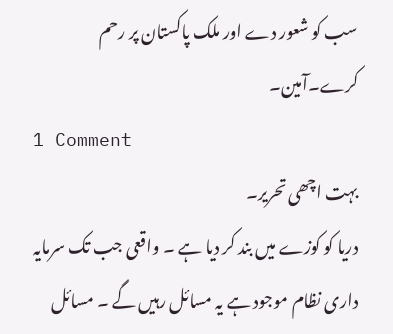سب کو شعور دے اور ملک پاکستان پر رحم کرے۔آمین۔
1 Comment
بہت اچھی تحریر۔
دریا کو کوزے میں بند کر دیا ہے ۔ واقعی جب تک سرمایہ داری نظام موجود ہے یہ مسائل رہیں گے ۔ مسائل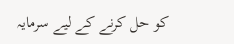کو حل کرنے کے لیے سرمایہ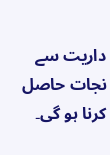داریت سے نجات حاصل کرنا ہو گی۔